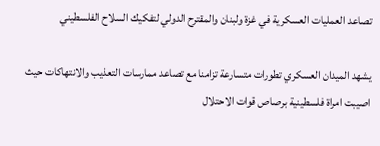تصاعد العمليات العسكرية في غزة ولبنان والمقترح الدولي لتفكيك السلاح الفلسطيني

يشهد الميدان العسكري تطورات متسارعة تزامنا مع تصاعد ممارسات التعذيب والانتهاكات حيث اصيبت امراة فلسطينية برصاص قوات الاحتلال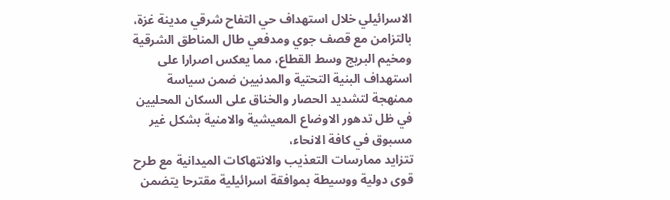الاسرائيلي خلال استهداف حي التفاح شرقي مدينة غزة، بالتزامن مع قصف جوي ومدفعي طال المناطق الشرقية ومخيم البريج وسط القطاع، مما يعكس اصرارا على استهداف البنية التحتية والمدنيين ضمن سياسة ممنهجة لتشديد الحصار والخناق على السكان المحليين في ظل تدهور الاوضاع المعيشية والامنية بشكل غير مسبوق في كافة الانحاء،
تتزايد ممارسات التعذيب والانتهاكات الميدانية مع طرح قوى دولية ووسيطة بموافقة اسرائيلية مقترحا يتضمن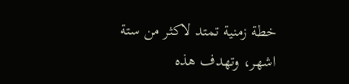خطة زمنية تمتد لاكثر من ستة اشهر، وتهدف هذه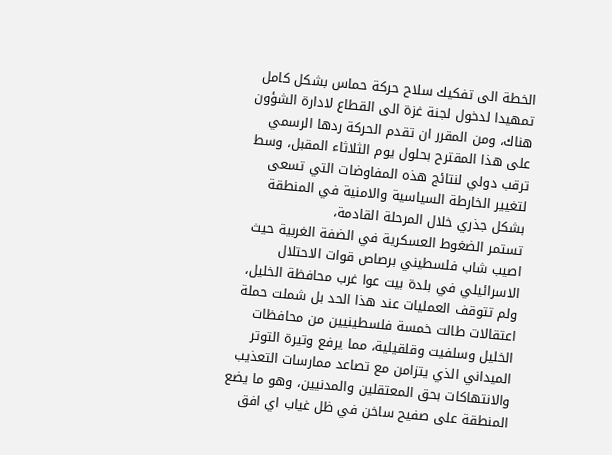الخطة الى تفكيك سلاح حركة حماس بشكل كامل تمهيدا لدخول لجنة غزة الى القطاع لادارة الشؤون هناك، ومن المقرر ان تقدم الحركة ردها الرسمي على هذا المقترح بحلول يوم الثلاثاء المقبل، وسط ترقب دولي لنتائج هذه المفاوضات التي تسعى لتغيير الخارطة السياسية والامنية في المنطقة بشكل جذري خلال المرحلة القادمة،
تستمر الضغوط العسكرية في الضفة الغربية حيث اصيب شاب فلسطيني برصاص قوات الاحتلال الاسرائيلي في بلدة بيت عوا غرب محافظة الخليل، ولم تتوقف العمليات عند هذا الحد بل شملت حملة اعتقالات طالت خمسة فلسطينيين من محافظات الخليل وسلفيت وقلقيلية، مما يرفع وتيرة التوتر الميداني الذي يتزامن مع تصاعد ممارسات التعذيب والانتهاكات بحق المعتقلين والمدنيين، وهو ما يضع المنطقة على صفيح ساخن في ظل غياب اي افق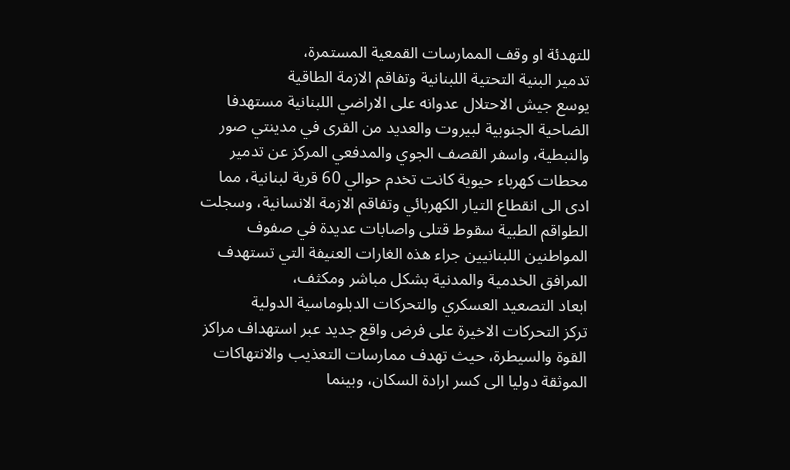للتهدئة او وقف الممارسات القمعية المستمرة،
تدمير البنية التحتية اللبنانية وتفاقم الازمة الطاقية
يوسع جيش الاحتلال عدوانه على الاراضي اللبنانية مستهدفا الضاحية الجنوبية لبيروت والعديد من القرى في مدينتي صور والنبطية، واسفر القصف الجوي والمدفعي المركز عن تدمير محطات كهرباء حيوية كانت تخدم حوالي 60 قرية لبنانية، مما ادى الى انقطاع التيار الكهربائي وتفاقم الازمة الانسانية، وسجلت الطواقم الطبية سقوط قتلى واصابات عديدة في صفوف المواطنين اللبنانيين جراء هذه الغارات العنيفة التي تستهدف المرافق الخدمية والمدنية بشكل مباشر ومكثف،
ابعاد التصعيد العسكري والتحركات الدبلوماسية الدولية
تركز التحركات الاخيرة على فرض واقع جديد عبر استهداف مراكز القوة والسيطرة، حيث تهدف ممارسات التعذيب والانتهاكات الموثقة دوليا الى كسر ارادة السكان، وبينما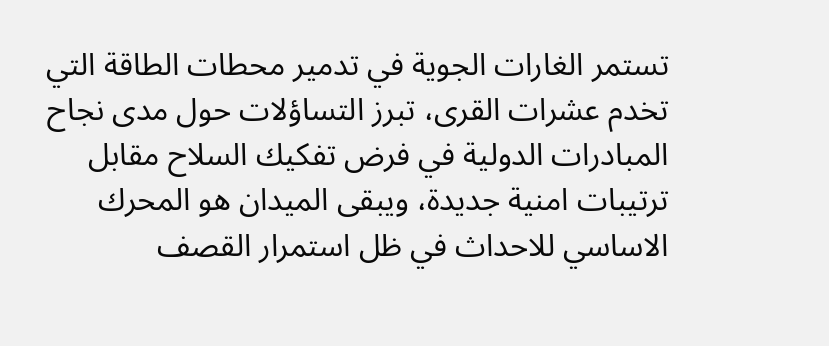تستمر الغارات الجوية في تدمير محطات الطاقة التي تخدم عشرات القرى، تبرز التساؤلات حول مدى نجاح المبادرات الدولية في فرض تفكيك السلاح مقابل ترتيبات امنية جديدة، ويبقى الميدان هو المحرك الاساسي للاحداث في ظل استمرار القصف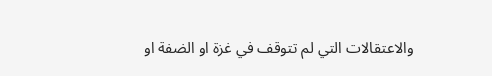والاعتقالات التي لم تتوقف في غزة او الضفة او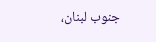جنوب لبنان،